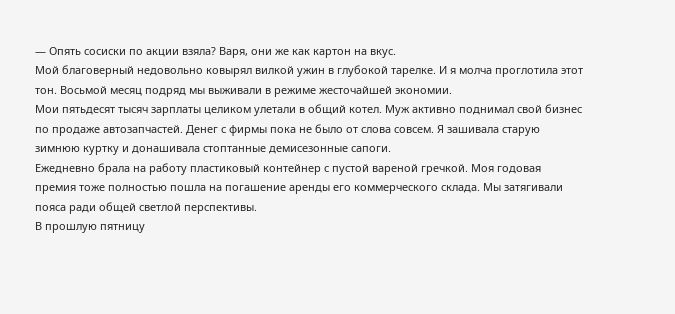— Опять сосиски по акции взяла? Варя, они же как картон на вкус.
Мой благоверный недовольно ковырял вилкой ужин в глубокой тарелке. И я молча проглотила этот тон. Восьмой месяц подряд мы выживали в режиме жесточайшей экономии.
Мои пятьдесят тысяч зарплаты целиком улетали в общий котел. Муж активно поднимал свой бизнес по продаже автозапчастей. Денег с фирмы пока не было от слова совсем. Я зашивала старую зимнюю куртку и донашивала стоптанные демисезонные сапоги.
Ежедневно брала на работу пластиковый контейнер с пустой вареной гречкой. Моя годовая премия тоже полностью пошла на погашение аренды его коммерческого склада. Мы затягивали пояса ради общей светлой перспективы.
В прошлую пятницу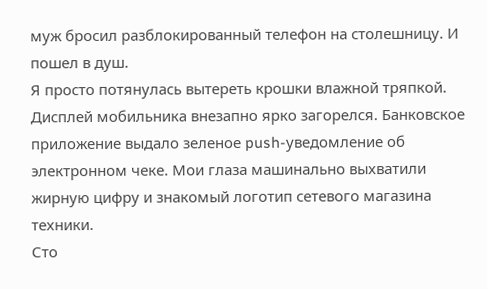муж бросил разблокированный телефон на столешницу. И пошел в душ.
Я просто потянулась вытереть крошки влажной тряпкой. Дисплей мобильника внезапно ярко загорелся. Банковское приложение выдало зеленое push-уведомление об электронном чеке. Мои глаза машинально выхватили жирную цифру и знакомый логотип сетевого магазина техники.
Сто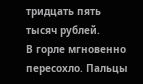тридцать пять тысяч рублей.
В горле мгновенно пересохло. Пальцы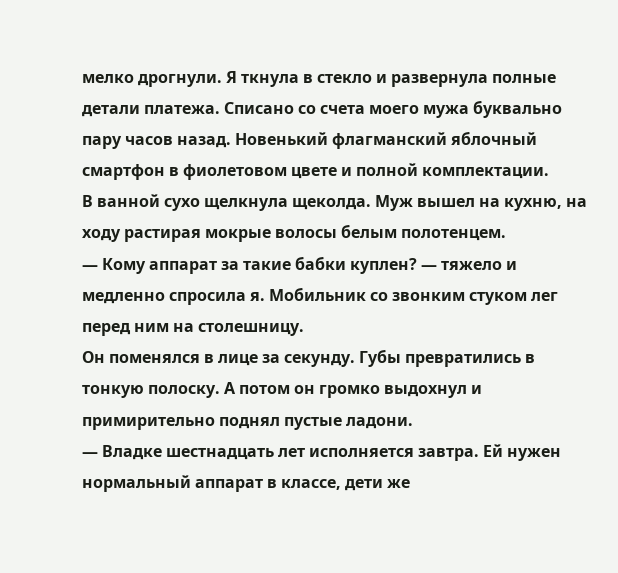мелко дрогнули. Я ткнула в стекло и развернула полные детали платежа. Списано со счета моего мужа буквально пару часов назад. Новенький флагманский яблочный смартфон в фиолетовом цвете и полной комплектации.
В ванной сухо щелкнула щеколда. Муж вышел на кухню, на ходу растирая мокрые волосы белым полотенцем.
— Кому аппарат за такие бабки куплен? — тяжело и медленно спросила я. Мобильник со звонким стуком лег перед ним на столешницу.
Он поменялся в лице за секунду. Губы превратились в тонкую полоску. А потом он громко выдохнул и примирительно поднял пустые ладони.
— Владке шестнадцать лет исполняется завтра. Ей нужен нормальный аппарат в классе, дети же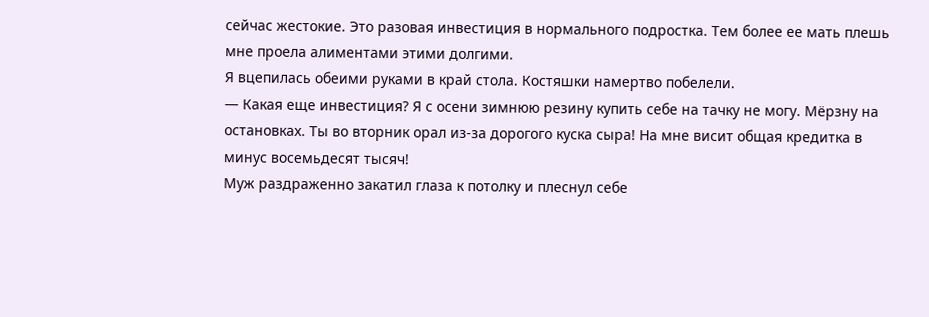сейчас жестокие. Это разовая инвестиция в нормального подростка. Тем более ее мать плешь мне проела алиментами этими долгими.
Я вцепилась обеими руками в край стола. Костяшки намертво побелели.
— Какая еще инвестиция? Я с осени зимнюю резину купить себе на тачку не могу. Мёрзну на остановках. Ты во вторник орал из-за дорогого куска сыра! На мне висит общая кредитка в минус восемьдесят тысяч!
Муж раздраженно закатил глаза к потолку и плеснул себе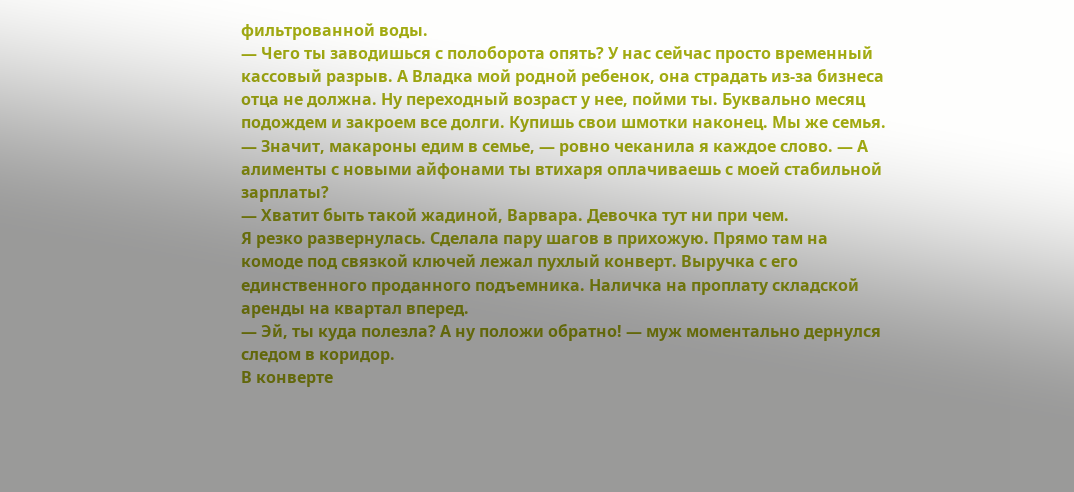фильтрованной воды.
— Чего ты заводишься с полоборота опять? У нас сейчас просто временный кассовый разрыв. А Владка мой родной ребенок, она страдать из-за бизнеса отца не должна. Ну переходный возраст у нее, пойми ты. Буквально месяц подождем и закроем все долги. Купишь свои шмотки наконец. Мы же семья.
— Значит, макароны едим в семье, — ровно чеканила я каждое слово. — А алименты с новыми айфонами ты втихаря оплачиваешь с моей стабильной зарплаты?
— Хватит быть такой жадиной, Варвара. Девочка тут ни при чем.
Я резко развернулась. Сделала пару шагов в прихожую. Прямо там на комоде под связкой ключей лежал пухлый конверт. Выручка с его единственного проданного подъемника. Наличка на проплату складской аренды на квартал вперед.
— Эй, ты куда полезла? А ну положи обратно! — муж моментально дернулся следом в коридор.
В конверте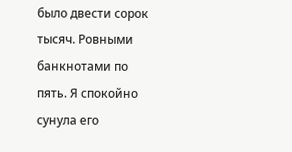было двести сорок тысяч. Ровными банкнотами по пять. Я спокойно сунула его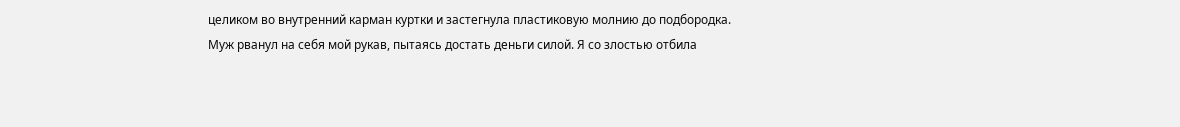целиком во внутренний карман куртки и застегнула пластиковую молнию до подбородка.
Муж рванул на себя мой рукав, пытаясь достать деньги силой. Я со злостью отбила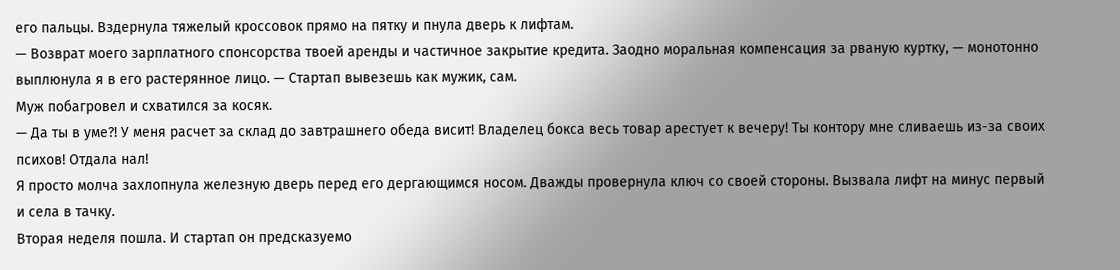его пальцы. Вздернула тяжелый кроссовок прямо на пятку и пнула дверь к лифтам.
— Возврат моего зарплатного спонсорства твоей аренды и частичное закрытие кредита. Заодно моральная компенсация за рваную куртку, — монотонно выплюнула я в его растерянное лицо. — Стартап вывезешь как мужик, сам.
Муж побагровел и схватился за косяк.
— Да ты в уме?! У меня расчет за склад до завтрашнего обеда висит! Владелец бокса весь товар арестует к вечеру! Ты контору мне сливаешь из-за своих психов! Отдала нал!
Я просто молча захлопнула железную дверь перед его дергающимся носом. Дважды провернула ключ со своей стороны. Вызвала лифт на минус первый и села в тачку.
Вторая неделя пошла. И стартап он предсказуемо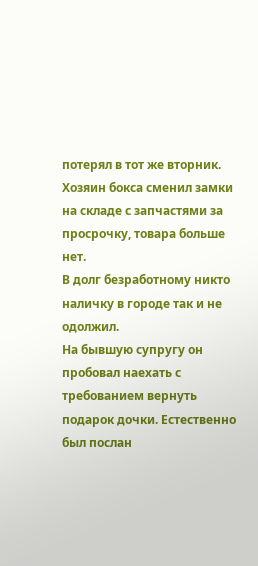потерял в тот же вторник. Хозяин бокса сменил замки на складе с запчастями за просрочку, товара больше нет.
В долг безработному никто наличку в городе так и не одолжил.
На бывшую супругу он пробовал наехать с требованием вернуть подарок дочки. Естественно был послан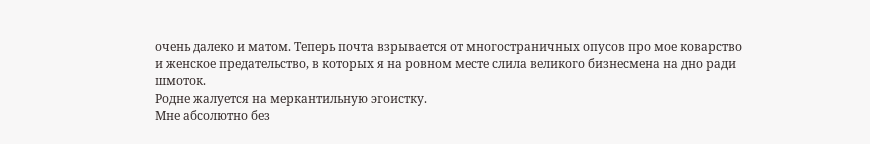очень далеко и матом. Теперь почта взрывается от многостраничных опусов про мое коварство и женское предательство, в которых я на ровном месте слила великого бизнесмена на дно ради шмоток.
Родне жалуется на меркантильную эгоистку.
Мне абсолютно без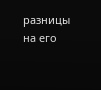разницы на его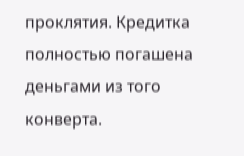проклятия. Кредитка полностью погашена деньгами из того конверта.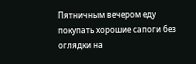Пятничным вечером еду покупать хорошие сапоги без оглядки на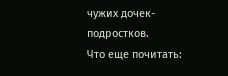чужих дочек-подростков.
Что еще почитать: